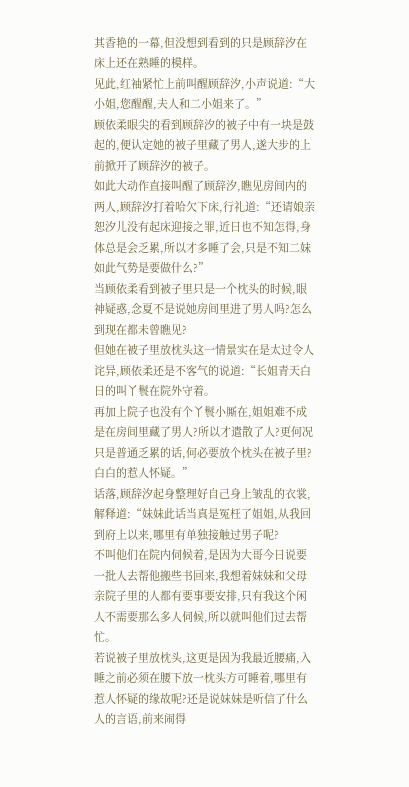其香艳的一幕,但没想到看到的只是顾辞汐在床上还在熟睡的模样。
见此,红袖紧忙上前叫醒顾辞汐,小声说道:“大小姐,您醒醒,夫人和二小姐来了。”
顾依柔眼尖的看到顾辞汐的被子中有一块是鼓起的,便认定她的被子里藏了男人,遂大步的上前掀开了顾辞汐的被子。
如此大动作直接叫醒了顾辞汐,瞧见房间内的两人,顾辞汐打着哈欠下床,行礼道:“还请娘亲恕汐儿没有起床迎接之罪,近日也不知怎得,身体总是会乏累,所以才多睡了会,只是不知二妹如此气势是要做什么?”
当顾依柔看到被子里只是一个枕头的时候,眼神疑惑,念夏不是说她房间里进了男人吗?怎么到现在都未曾瞧见?
但她在被子里放枕头这一情景实在是太过令人诧异,顾依柔还是不客气的说道:“长姐青天白日的叫丫鬟在院外守着。
再加上院子也没有个丫鬟小厮在,姐姐难不成是在房间里藏了男人?所以才遣散了人?更何况只是普通乏累的话,何必要放个枕头在被子里?白白的惹人怀疑。”
话落,顾辞汐起身整理好自己身上皱乱的衣裳,解释道:“妹妹此话当真是冤枉了姐姐,从我回到府上以来,哪里有单独接触过男子呢?
不叫他们在院内伺候着,是因为大哥今日说要一批人去帮他搬些书回来,我想着妹妹和父母亲院子里的人都有要事要安排,只有我这个闲人不需要那么多人伺候,所以就叫他们过去帮忙。
若说被子里放枕头,这更是因为我最近腰痛,入睡之前必须在腰下放一枕头方可睡着,哪里有惹人怀疑的缘故呢?还是说妹妹是听信了什么人的言语,前来闹得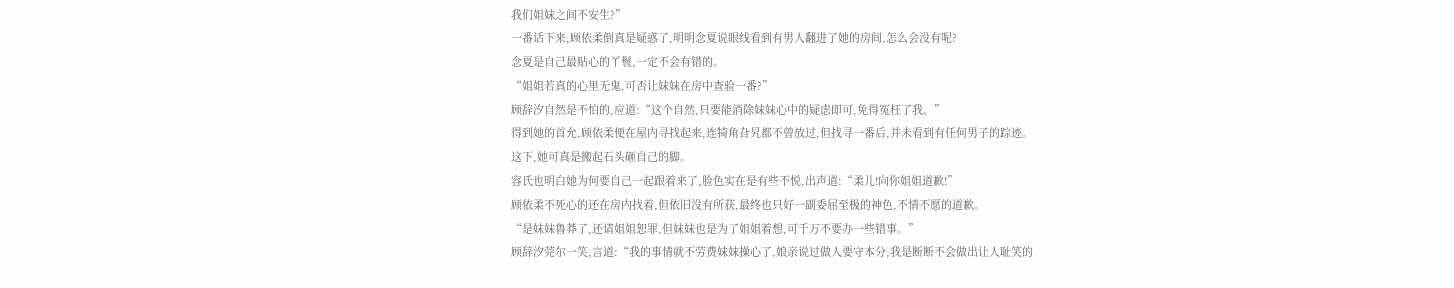我们姐妹之间不安生?”
一番话下来,顾依柔倒真是疑惑了,明明念夏说眼线看到有男人翻进了她的房间,怎么会没有呢?
念夏是自己最贴心的丫鬟,一定不会有错的。
“姐姐若真的心里无鬼,可否让妹妹在房中查验一番?”
顾辞汐自然是不怕的,应道:“这个自然,只要能消除妹妹心中的疑虑即可,免得冤枉了我。”
得到她的首允,顾依柔便在屋内寻找起来,连犄角旮旯都不曾放过,但找寻一番后,并未看到有任何男子的踪迹。
这下,她可真是搬起石头砸自己的脚。
容氏也明白她为何要自己一起跟着来了,脸色实在是有些不悦,出声道:“柔儿!向你姐姐道歉!”
顾依柔不死心的还在房内找着,但依旧没有所获,最终也只好一副委屈至极的神色,不情不愿的道歉。
“是妹妹鲁莽了,还请姐姐恕罪,但妹妹也是为了姐姐着想,可千万不要办一些错事。”
顾辞汐莞尔一笑,言道:“我的事情就不劳费妹妹操心了,娘亲说过做人要守本分,我是断断不会做出让人耻笑的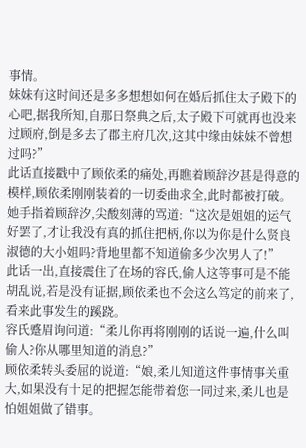事情。
妹妹有这时间还是多多想想如何在婚后抓住太子殿下的心吧,据我所知,自那日祭典之后,太子殿下可就再也没来过顾府,倒是多去了郡主府几次,这其中缘由妹妹不曾想过吗?”
此话直接戳中了顾依柔的痛处,再瞧着顾辞汐甚是得意的模样,顾依柔刚刚装着的一切委曲求全,此时都被打破。
她手指着顾辞汐,尖酸刻薄的骂道:“这次是姐姐的运气好罢了,才让我没有真的抓住把柄,你以为你是什么贤良淑德的大小姐吗?背地里都不知道偷多少次男人了!”
此话一出,直接震住了在场的容氏,偷人这等事可是不能胡乱说,若是没有证据,顾依柔也不会这么笃定的前来了,看来此事发生的蹊跷。
容氏蹙眉询问道:“柔儿你再将刚刚的话说一遍,什么叫偷人?你从哪里知道的消息?”
顾依柔转头委屈的说道:“娘,柔儿知道这件事情事关重大,如果没有十足的把握怎能带着您一同过来,柔儿也是怕姐姐做了错事。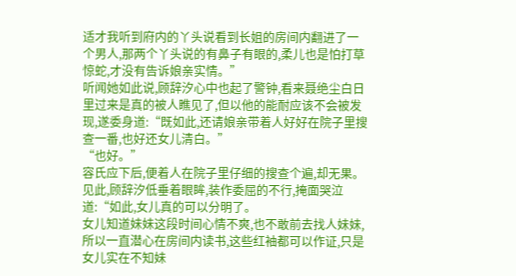适才我听到府内的丫头说看到长姐的房间内翻进了一个男人,那两个丫头说的有鼻子有眼的,柔儿也是怕打草惊蛇,才没有告诉娘亲实情。”
听闻她如此说,顾辞汐心中也起了警钟,看来聂绝尘白日里过来是真的被人瞧见了,但以他的能耐应该不会被发现,遂委身道:“既如此,还请娘亲带着人好好在院子里搜查一番,也好还女儿清白。”
“也好。”
容氏应下后,便着人在院子里仔细的搜查个遍,却无果。
见此,顾辞汐低垂着眼眸,装作委屈的不行,掩面哭泣道:“如此,女儿真的可以分明了。
女儿知道妹妹这段时间心情不爽,也不敢前去找人妹妹,所以一直潜心在房间内读书,这些红袖都可以作证,只是女儿实在不知妹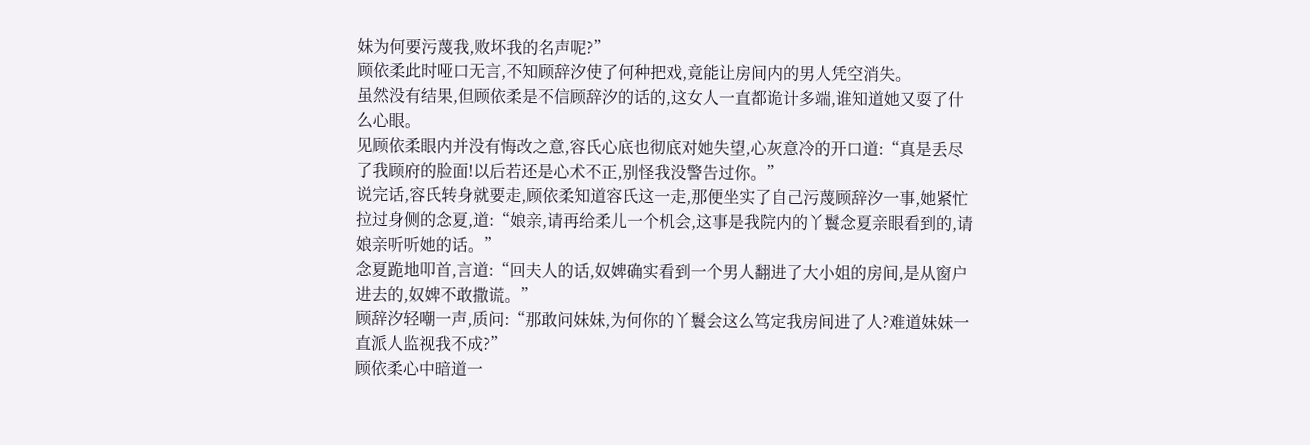妹为何要污蔑我,败坏我的名声呢?”
顾依柔此时哑口无言,不知顾辞汐使了何种把戏,竟能让房间内的男人凭空消失。
虽然没有结果,但顾依柔是不信顾辞汐的话的,这女人一直都诡计多端,谁知道她又耍了什么心眼。
见顾依柔眼内并没有悔改之意,容氏心底也彻底对她失望,心灰意冷的开口道:“真是丢尽了我顾府的脸面!以后若还是心术不正,别怪我没警告过你。”
说完话,容氏转身就要走,顾依柔知道容氏这一走,那便坐实了自己污蔑顾辞汐一事,她紧忙拉过身侧的念夏,道:“娘亲,请再给柔儿一个机会,这事是我院内的丫鬟念夏亲眼看到的,请娘亲听听她的话。”
念夏跪地叩首,言道:“回夫人的话,奴婢确实看到一个男人翻进了大小姐的房间,是从窗户进去的,奴婢不敢撒谎。”
顾辞汐轻嘲一声,质问:“那敢问妹妹,为何你的丫鬟会这么笃定我房间进了人?难道妹妹一直派人监视我不成?”
顾依柔心中暗道一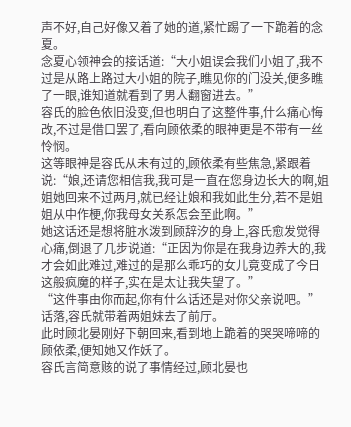声不好,自己好像又着了她的道,紧忙踢了一下跪着的念夏。
念夏心领神会的接话道:“大小姐误会我们小姐了,我不过是从路上路过大小姐的院子,瞧见你的门没关,便多瞧了一眼,谁知道就看到了男人翻窗进去。”
容氏的脸色依旧没变,但也明白了这整件事,什么痛心悔改,不过是借口罢了,看向顾依柔的眼神更是不带有一丝怜悯。
这等眼神是容氏从未有过的,顾依柔有些焦急,紧跟着说:“娘,还请您相信我,我可是一直在您身边长大的啊,姐姐她回来不过两月,就已经让娘和我如此生分,若不是姐姐从中作梗,你我母女关系怎会至此啊。”
她这话还是想将脏水泼到顾辞汐的身上,容氏愈发觉得心痛,倒退了几步说道:“正因为你是在我身边养大的,我才会如此难过,难过的是那么乖巧的女儿竟变成了今日这般疯魔的样子,实在是太让我失望了。”
“这件事由你而起,你有什么话还是对你父亲说吧。”
话落,容氏就带着两姐妹去了前厅。
此时顾北晏刚好下朝回来,看到地上跪着的哭哭啼啼的顾依柔,便知她又作妖了。
容氏言简意赅的说了事情经过,顾北晏也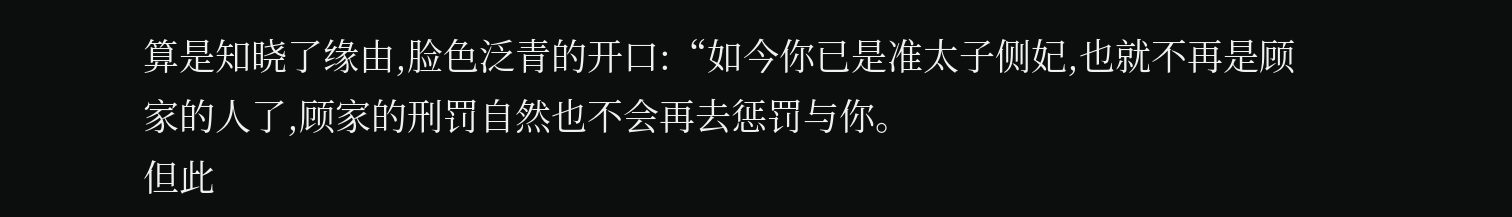算是知晓了缘由,脸色泛青的开口:“如今你已是准太子侧妃,也就不再是顾家的人了,顾家的刑罚自然也不会再去惩罚与你。
但此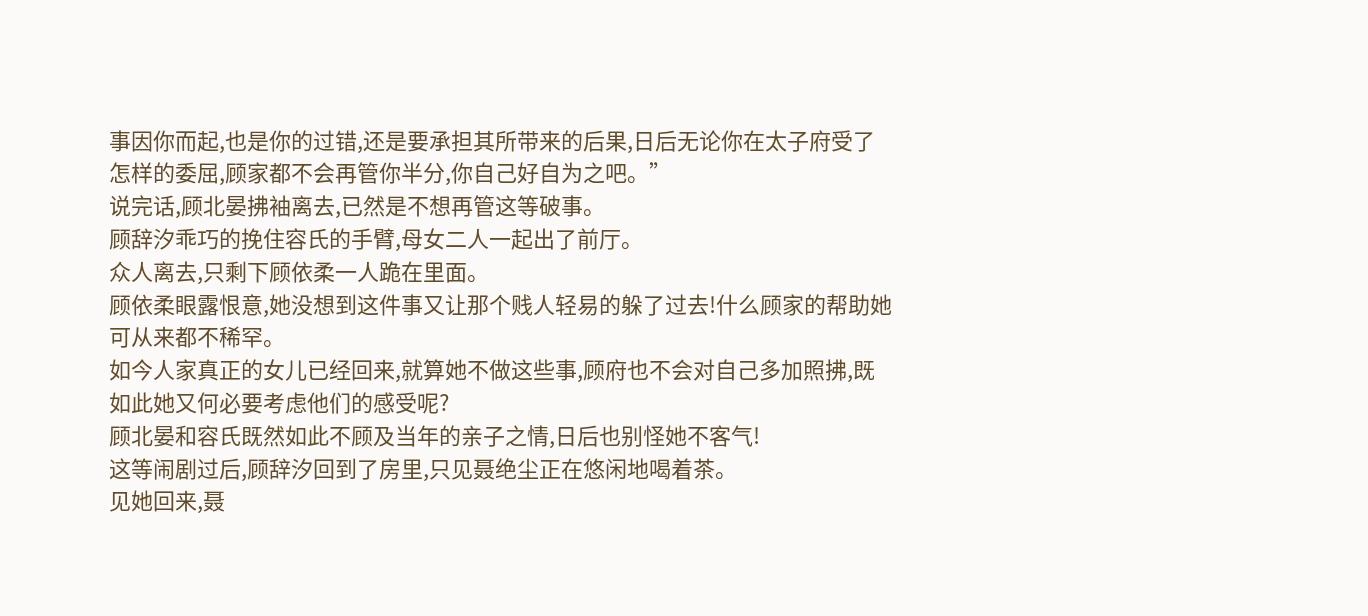事因你而起,也是你的过错,还是要承担其所带来的后果,日后无论你在太子府受了怎样的委屈,顾家都不会再管你半分,你自己好自为之吧。”
说完话,顾北晏拂袖离去,已然是不想再管这等破事。
顾辞汐乖巧的挽住容氏的手臂,母女二人一起出了前厅。
众人离去,只剩下顾依柔一人跪在里面。
顾依柔眼露恨意,她没想到这件事又让那个贱人轻易的躲了过去!什么顾家的帮助她可从来都不稀罕。
如今人家真正的女儿已经回来,就算她不做这些事,顾府也不会对自己多加照拂,既如此她又何必要考虑他们的感受呢?
顾北晏和容氏既然如此不顾及当年的亲子之情,日后也别怪她不客气!
这等闹剧过后,顾辞汐回到了房里,只见聂绝尘正在悠闲地喝着茶。
见她回来,聂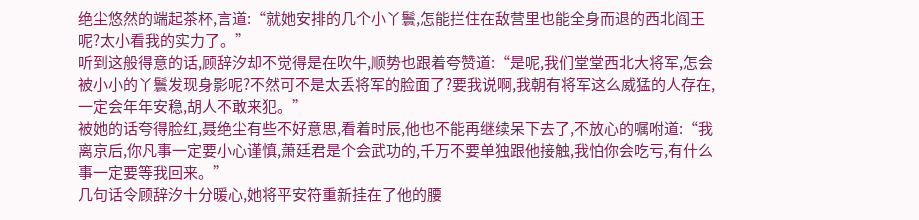绝尘悠然的端起茶杯,言道:“就她安排的几个小丫鬟,怎能拦住在敌营里也能全身而退的西北阎王呢?太小看我的实力了。”
听到这般得意的话,顾辞汐却不觉得是在吹牛,顺势也跟着夸赞道:“是呢,我们堂堂西北大将军,怎会被小小的丫鬟发现身影呢?不然可不是太丢将军的脸面了?要我说啊,我朝有将军这么威猛的人存在,一定会年年安稳,胡人不敢来犯。”
被她的话夸得脸红,聂绝尘有些不好意思,看着时辰,他也不能再继续呆下去了,不放心的嘱咐道:“我离京后,你凡事一定要小心谨慎,萧廷君是个会武功的,千万不要单独跟他接触,我怕你会吃亏,有什么事一定要等我回来。”
几句话令顾辞汐十分暖心,她将平安符重新挂在了他的腰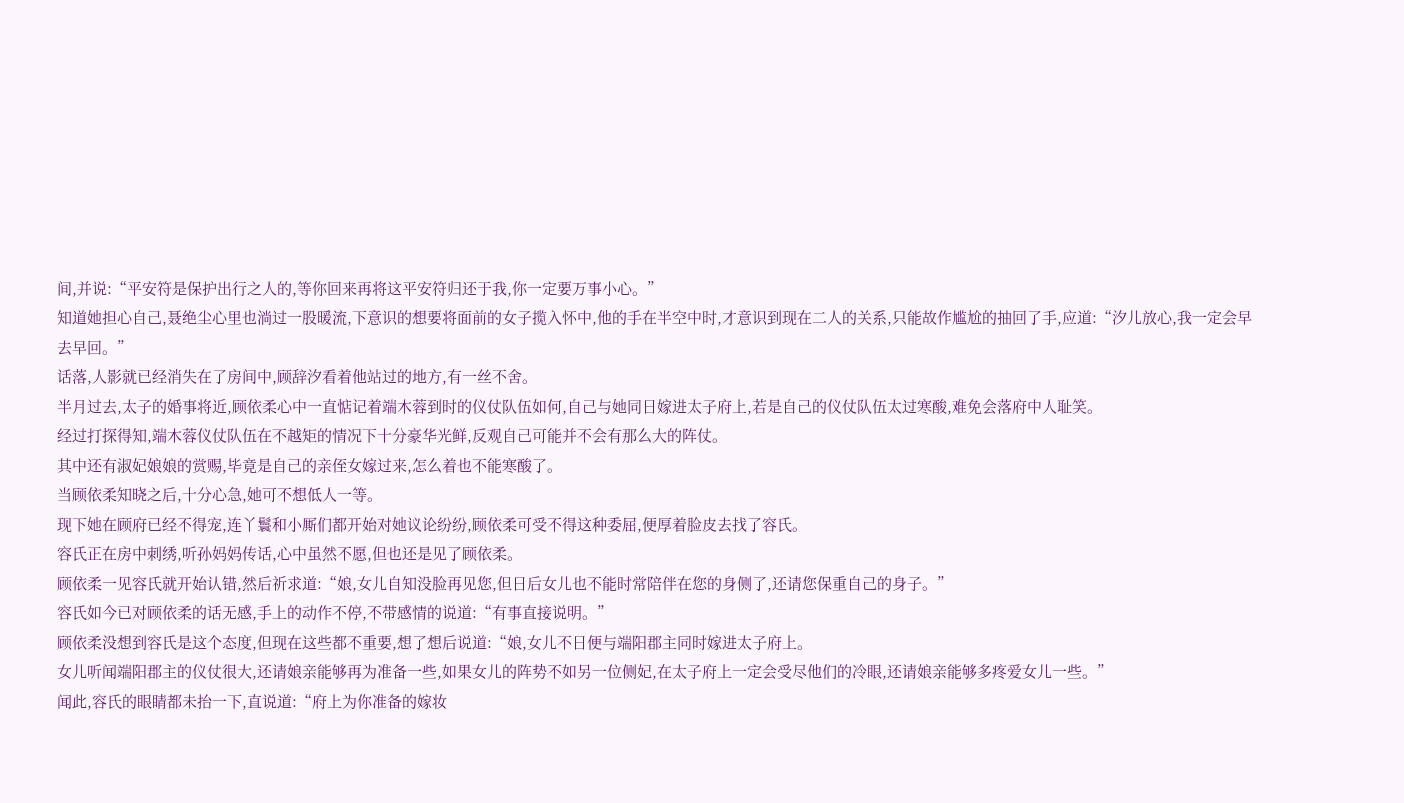间,并说:“平安符是保护出行之人的,等你回来再将这平安符归还于我,你一定要万事小心。”
知道她担心自己,聂绝尘心里也淌过一股暖流,下意识的想要将面前的女子揽入怀中,他的手在半空中时,才意识到现在二人的关系,只能故作尴尬的抽回了手,应道:“汐儿放心,我一定会早去早回。”
话落,人影就已经消失在了房间中,顾辞汐看着他站过的地方,有一丝不舍。
半月过去,太子的婚事将近,顾依柔心中一直惦记着端木蓉到时的仪仗队伍如何,自己与她同日嫁进太子府上,若是自己的仪仗队伍太过寒酸,难免会落府中人耻笑。
经过打探得知,端木蓉仪仗队伍在不越矩的情况下十分豪华光鲜,反观自己可能并不会有那么大的阵仗。
其中还有淑妃娘娘的赏赐,毕竟是自己的亲侄女嫁过来,怎么着也不能寒酸了。
当顾依柔知晓之后,十分心急,她可不想低人一等。
现下她在顾府已经不得宠,连丫鬟和小厮们都开始对她议论纷纷,顾依柔可受不得这种委屈,便厚着脸皮去找了容氏。
容氏正在房中刺绣,听孙妈妈传话,心中虽然不愿,但也还是见了顾依柔。
顾依柔一见容氏就开始认错,然后祈求道:“娘,女儿自知没脸再见您,但日后女儿也不能时常陪伴在您的身侧了,还请您保重自己的身子。”
容氏如今已对顾依柔的话无感,手上的动作不停,不带感情的说道:“有事直接说明。”
顾依柔没想到容氏是这个态度,但现在这些都不重要,想了想后说道:“娘,女儿不日便与端阳郡主同时嫁进太子府上。
女儿听闻端阳郡主的仪仗很大,还请娘亲能够再为准备一些,如果女儿的阵势不如另一位侧妃,在太子府上一定会受尽他们的冷眼,还请娘亲能够多疼爱女儿一些。”
闻此,容氏的眼睛都未抬一下,直说道:“府上为你准备的嫁妆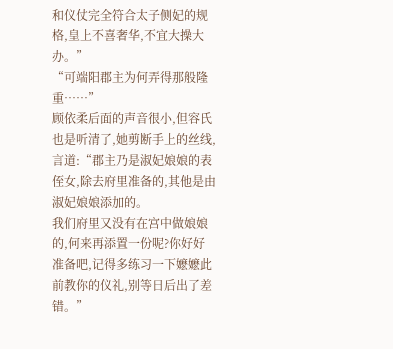和仪仗完全符合太子侧妃的规格,皇上不喜奢华,不宜大操大办。”
“可端阳郡主为何弄得那般隆重……”
顾依柔后面的声音很小,但容氏也是听清了,她剪断手上的丝线,言道:“郡主乃是淑妃娘娘的表侄女,除去府里准备的,其他是由淑妃娘娘添加的。
我们府里又没有在宫中做娘娘的,何来再添置一份呢?你好好准备吧,记得多练习一下嬷嬷此前教你的仪礼,别等日后出了差错。”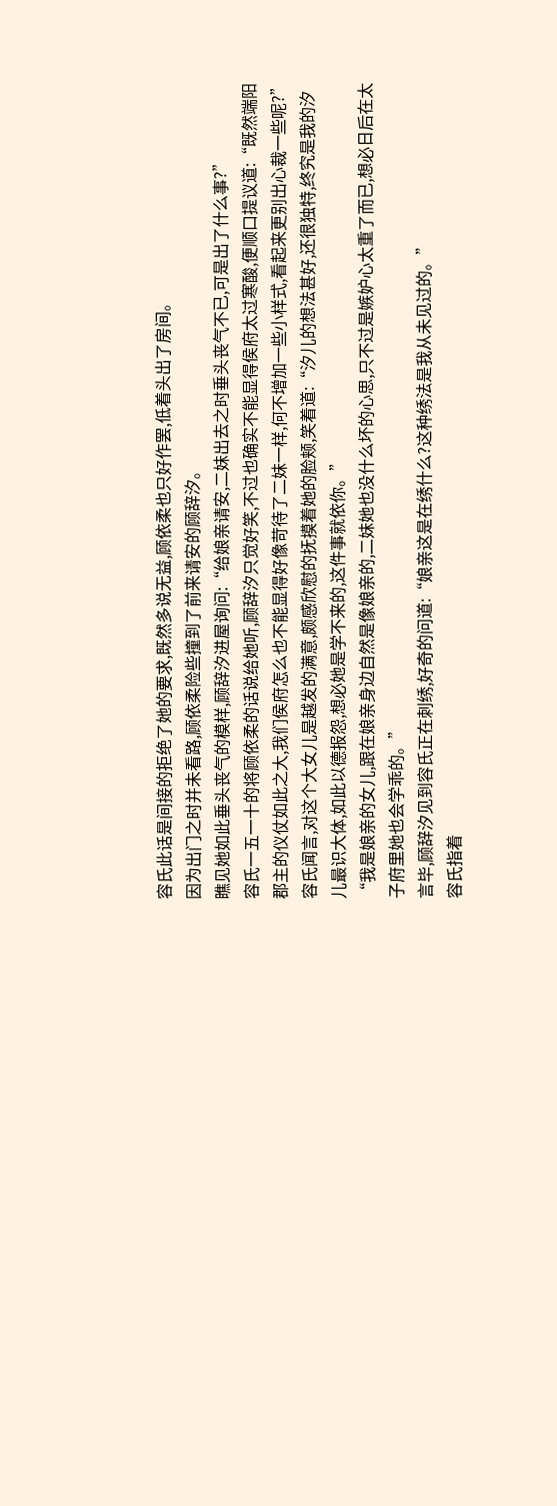容氏此话是间接的拒绝了她的要求,既然多说无益,顾依柔也只好作罢,低着头出了房间。
因为出门之时并未看路,顾依柔险些撞到了前来请安的顾辞汐。
瞧见她如此垂头丧气的模样,顾辞汐进屋询问:“给娘亲请安,二妹出去之时垂头丧气不已,可是出了什么事?”
容氏一五一十的将顾依柔的话说给她听,顾辞汐只觉好笑,不过也确实不能显得侯府太过寒酸,便顺口提议道:“既然端阳郡主的仪仗如此之大,我们侯府怎么也不能显得好像苛待了二妹一样,何不增加一些小样式,看起来更别出心裁一些呢?”
容氏闻言,对这个大女儿是越发的满意,颇感欣慰的抚摸着她的脸颊,笑着道:“汐儿的想法甚好,还很独特,终究是我的汐儿最识大体,如此以德报怨,想必她是学不来的,这件事就依你。”
“我是娘亲的女儿,跟在娘亲身边自然是像娘亲的,二妹她也没什么坏的心思,只不过是嫉妒心太重了而已,想必日后在太子府里她也会学乖的。”
言毕,顾辞汐见到容氏正在刺绣,好奇的问道:“娘亲这是在绣什么?这种绣法是我从未见过的。”
容氏指着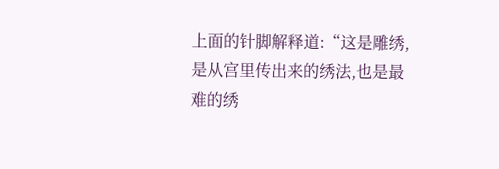上面的针脚解释道:“这是雕绣,是从宫里传出来的绣法,也是最难的绣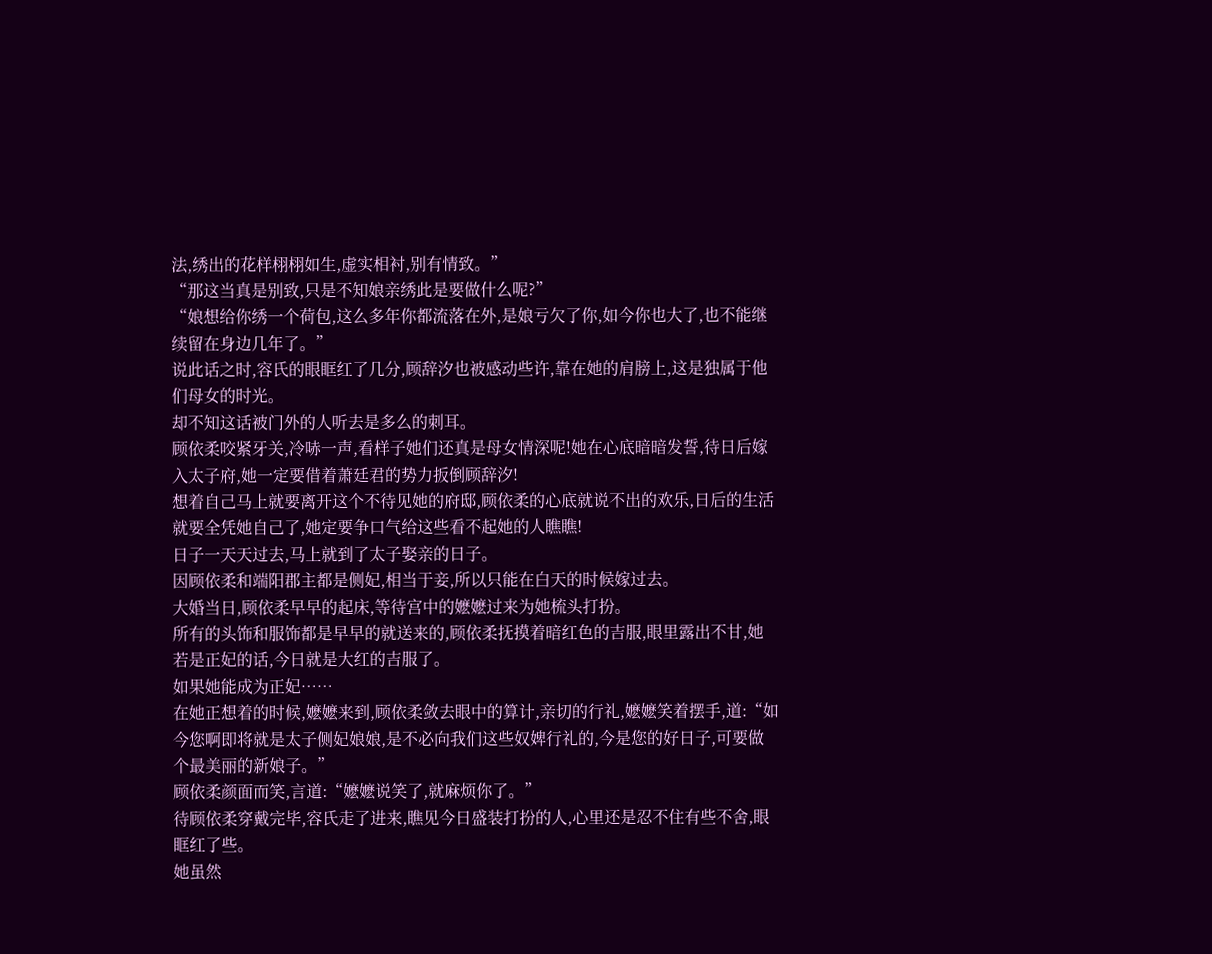法,绣出的花样栩栩如生,虚实相衬,别有情致。”
“那这当真是别致,只是不知娘亲绣此是要做什么呢?”
“娘想给你绣一个荷包,这么多年你都流落在外,是娘亏欠了你,如今你也大了,也不能继续留在身边几年了。”
说此话之时,容氏的眼眶红了几分,顾辞汐也被感动些许,靠在她的肩膀上,这是独属于他们母女的时光。
却不知这话被门外的人听去是多么的刺耳。
顾依柔咬紧牙关,冷哧一声,看样子她们还真是母女情深呢!她在心底暗暗发誓,待日后嫁入太子府,她一定要借着萧廷君的势力扳倒顾辞汐!
想着自己马上就要离开这个不待见她的府邸,顾依柔的心底就说不出的欢乐,日后的生活就要全凭她自己了,她定要争口气给这些看不起她的人瞧瞧!
日子一天天过去,马上就到了太子娶亲的日子。
因顾依柔和端阳郡主都是侧妃,相当于妾,所以只能在白天的时候嫁过去。
大婚当日,顾依柔早早的起床,等待宫中的嬷嬷过来为她梳头打扮。
所有的头饰和服饰都是早早的就送来的,顾依柔抚摸着暗红色的吉服,眼里露出不甘,她若是正妃的话,今日就是大红的吉服了。
如果她能成为正妃……
在她正想着的时候,嬷嬷来到,顾依柔敛去眼中的算计,亲切的行礼,嬷嬷笑着摆手,道:“如今您啊即将就是太子侧妃娘娘,是不必向我们这些奴婢行礼的,今是您的好日子,可要做个最美丽的新娘子。”
顾依柔颜面而笑,言道:“嬷嬷说笑了,就麻烦你了。”
待顾依柔穿戴完毕,容氏走了进来,瞧见今日盛装打扮的人,心里还是忍不住有些不舍,眼眶红了些。
她虽然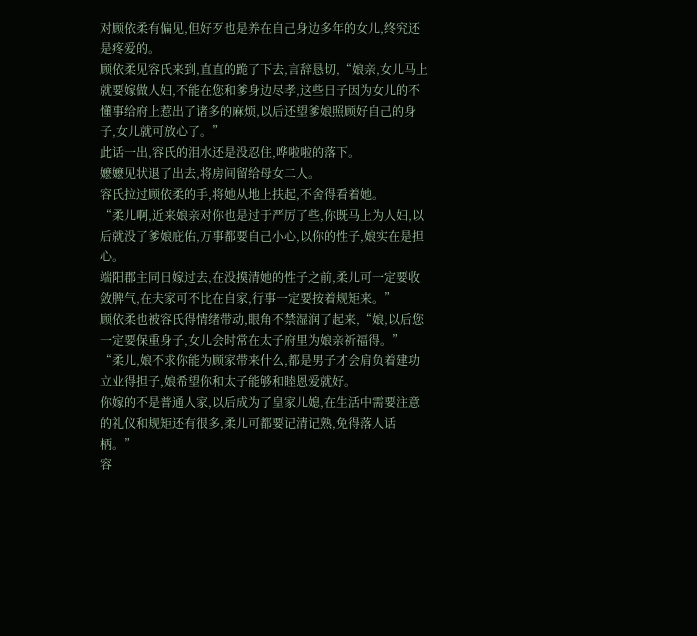对顾依柔有偏见,但好歹也是养在自己身边多年的女儿,终究还是疼爱的。
顾依柔见容氏来到,直直的跪了下去,言辞恳切,“娘亲,女儿马上就要嫁做人妇,不能在您和爹身边尽孝,这些日子因为女儿的不懂事给府上惹出了诸多的麻烦,以后还望爹娘照顾好自己的身子,女儿就可放心了。”
此话一出,容氏的泪水还是没忍住,哗啦啦的落下。
嬷嬷见状退了出去,将房间留给母女二人。
容氏拉过顾依柔的手,将她从地上扶起,不舍得看着她。
“柔儿啊,近来娘亲对你也是过于严厉了些,你既马上为人妇,以后就没了爹娘庇佑,万事都要自己小心,以你的性子,娘实在是担心。
端阳郡主同日嫁过去,在没摸清她的性子之前,柔儿可一定要收敛脾气,在夫家可不比在自家,行事一定要按着规矩来。”
顾依柔也被容氏得情绪带动,眼角不禁湿润了起来,“娘,以后您一定要保重身子,女儿会时常在太子府里为娘亲祈福得。”
“柔儿,娘不求你能为顾家带来什么,都是男子才会肩负着建功立业得担子,娘希望你和太子能够和睦恩爱就好。
你嫁的不是普通人家,以后成为了皇家儿媳,在生活中需要注意的礼仪和规矩还有很多,柔儿可都要记清记熟,免得落人话柄。”
容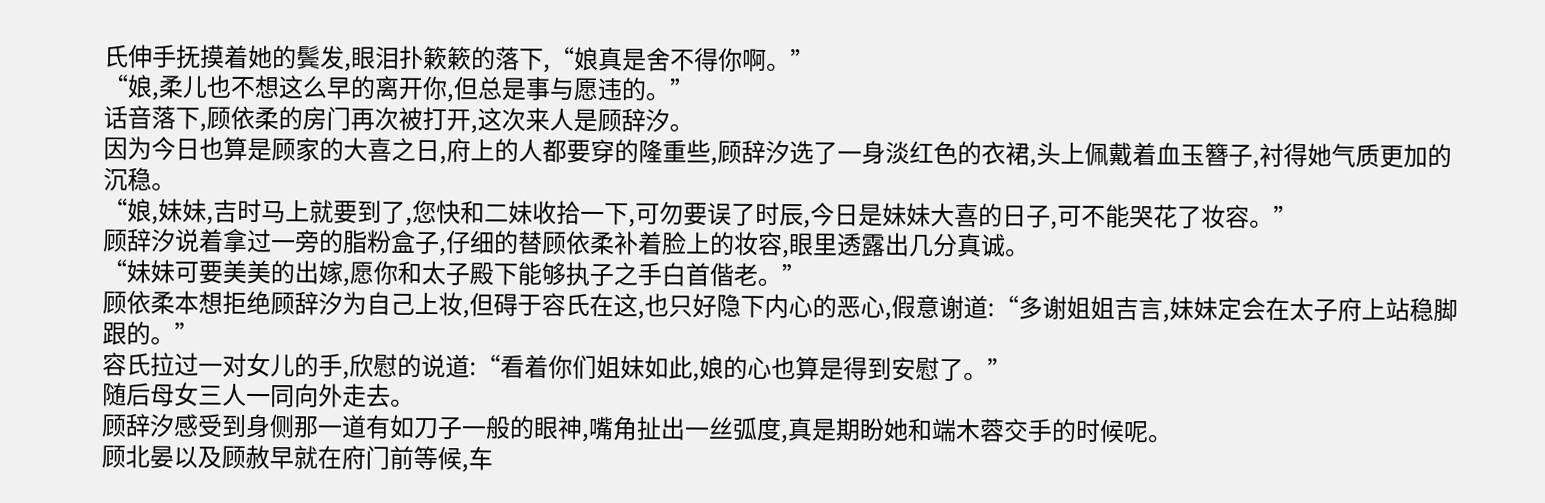氏伸手抚摸着她的鬓发,眼泪扑簌簌的落下,“娘真是舍不得你啊。”
“娘,柔儿也不想这么早的离开你,但总是事与愿违的。”
话音落下,顾依柔的房门再次被打开,这次来人是顾辞汐。
因为今日也算是顾家的大喜之日,府上的人都要穿的隆重些,顾辞汐选了一身淡红色的衣裙,头上佩戴着血玉簪子,衬得她气质更加的沉稳。
“娘,妹妹,吉时马上就要到了,您快和二妹收拾一下,可勿要误了时辰,今日是妹妹大喜的日子,可不能哭花了妆容。”
顾辞汐说着拿过一旁的脂粉盒子,仔细的替顾依柔补着脸上的妆容,眼里透露出几分真诚。
“妹妹可要美美的出嫁,愿你和太子殿下能够执子之手白首偕老。”
顾依柔本想拒绝顾辞汐为自己上妆,但碍于容氏在这,也只好隐下内心的恶心,假意谢道:“多谢姐姐吉言,妹妹定会在太子府上站稳脚跟的。”
容氏拉过一对女儿的手,欣慰的说道:“看着你们姐妹如此,娘的心也算是得到安慰了。”
随后母女三人一同向外走去。
顾辞汐感受到身侧那一道有如刀子一般的眼神,嘴角扯出一丝弧度,真是期盼她和端木蓉交手的时候呢。
顾北晏以及顾赦早就在府门前等候,车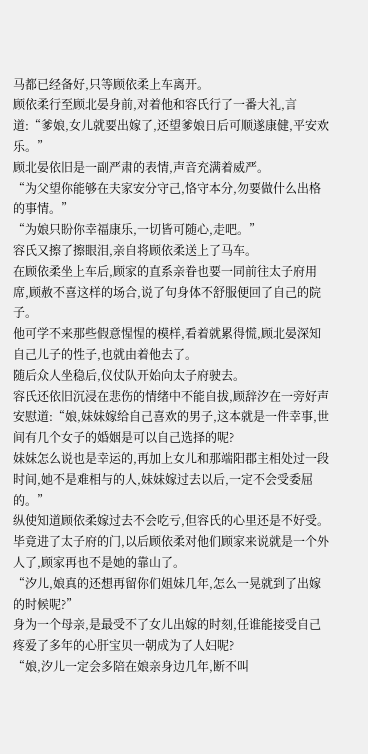马都已经备好,只等顾依柔上车离开。
顾依柔行至顾北晏身前,对着他和容氏行了一番大礼,言道:“爹娘,女儿就要出嫁了,还望爹娘日后可顺遂康健,平安欢乐。”
顾北晏依旧是一副严肃的表情,声音充满着威严。
“为父望你能够在夫家安分守己,恪守本分,勿要做什么出格的事情。”
“为娘只盼你幸福康乐,一切皆可随心,走吧。”
容氏又擦了擦眼泪,亲自将顾依柔送上了马车。
在顾依柔坐上车后,顾家的直系亲眷也要一同前往太子府用席,顾赦不喜这样的场合,说了句身体不舒服便回了自己的院子。
他可学不来那些假意惺惺的模样,看着就累得慌,顾北晏深知自己儿子的性子,也就由着他去了。
随后众人坐稳后,仪仗队开始向太子府驶去。
容氏还依旧沉浸在悲伤的情绪中不能自拔,顾辞汐在一旁好声安慰道:“娘,妹妹嫁给自己喜欢的男子,这本就是一件幸事,世间有几个女子的婚姻是可以自己选择的呢?
妹妹怎么说也是幸运的,再加上女儿和那端阳郡主相处过一段时间,她不是难相与的人,妹妹嫁过去以后,一定不会受委屈的。”
纵使知道顾依柔嫁过去不会吃亏,但容氏的心里还是不好受。
毕竟进了太子府的门,以后顾依柔对他们顾家来说就是一个外人了,顾家再也不是她的靠山了。
“汐儿,娘真的还想再留你们姐妹几年,怎么一晃就到了出嫁的时候呢?”
身为一个母亲,是最受不了女儿出嫁的时刻,任谁能接受自己疼爱了多年的心肝宝贝一朝成为了人妇呢?
“娘,汐儿一定会多陪在娘亲身边几年,断不叫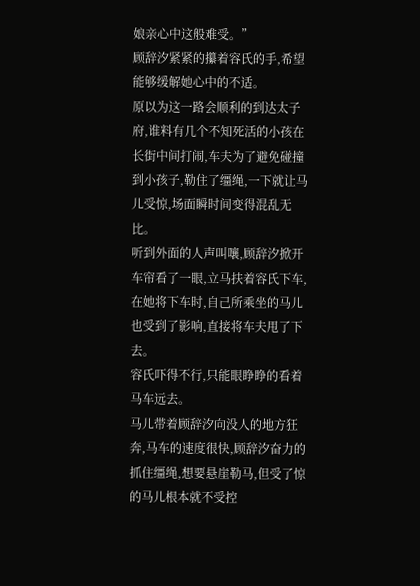娘亲心中这般难受。”
顾辞汐紧紧的攥着容氏的手,希望能够缓解她心中的不适。
原以为这一路会顺利的到达太子府,谁料有几个不知死活的小孩在长街中间打闹,车夫为了避免碰撞到小孩子,勒住了缰绳,一下就让马儿受惊,场面瞬时间变得混乱无比。
听到外面的人声叫嚷,顾辞汐掀开车帘看了一眼,立马扶着容氏下车,在她将下车时,自己所乘坐的马儿也受到了影响,直接将车夫甩了下去。
容氏吓得不行,只能眼睁睁的看着马车远去。
马儿带着顾辞汐向没人的地方狂奔,马车的速度很快,顾辞汐奋力的抓住缰绳,想要悬崖勒马,但受了惊的马儿根本就不受控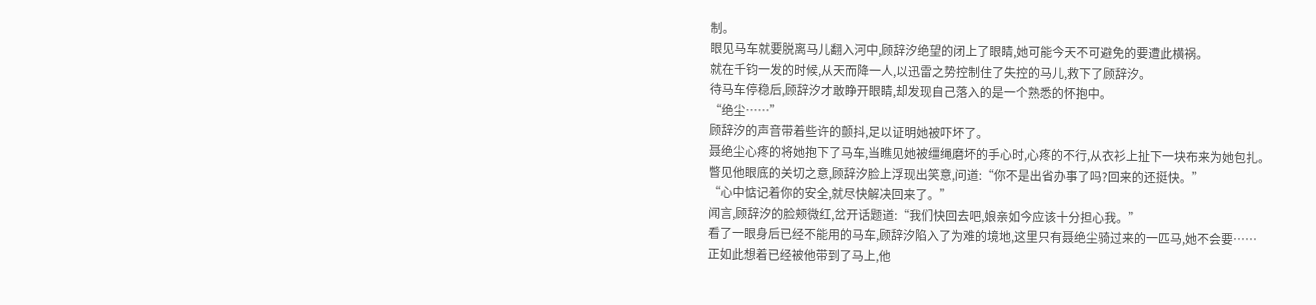制。
眼见马车就要脱离马儿翻入河中,顾辞汐绝望的闭上了眼睛,她可能今天不可避免的要遭此横祸。
就在千钧一发的时候,从天而降一人,以迅雷之势控制住了失控的马儿,救下了顾辞汐。
待马车停稳后,顾辞汐才敢睁开眼睛,却发现自己落入的是一个熟悉的怀抱中。
“绝尘……”
顾辞汐的声音带着些许的颤抖,足以证明她被吓坏了。
聂绝尘心疼的将她抱下了马车,当瞧见她被缰绳磨坏的手心时,心疼的不行,从衣衫上扯下一块布来为她包扎。
瞥见他眼底的关切之意,顾辞汐脸上浮现出笑意,问道:“你不是出省办事了吗?回来的还挺快。”
“心中惦记着你的安全,就尽快解决回来了。”
闻言,顾辞汐的脸颊微红,岔开话题道:“我们快回去吧,娘亲如今应该十分担心我。”
看了一眼身后已经不能用的马车,顾辞汐陷入了为难的境地,这里只有聂绝尘骑过来的一匹马,她不会要……
正如此想着已经被他带到了马上,他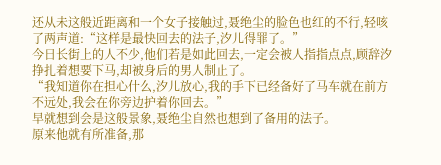还从未这般近距离和一个女子接触过,聂绝尘的脸色也红的不行,轻咳了两声道:“这样是最快回去的法子,汐儿得罪了。”
今日长街上的人不少,他们若是如此回去,一定会被人指指点点,顾辞汐挣扎着想要下马,却被身后的男人制止了。
“我知道你在担心什么,汐儿放心,我的手下已经备好了马车就在前方不远处,我会在你旁边护着你回去。”
早就想到会是这般景象,聂绝尘自然也想到了备用的法子。
原来他就有所准备,那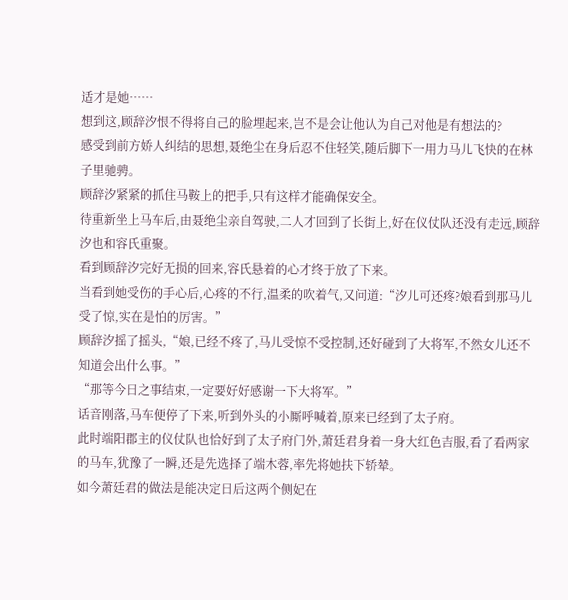适才是她……
想到这,顾辞汐恨不得将自己的脸埋起来,岂不是会让他认为自己对他是有想法的?
感受到前方娇人纠结的思想,聂绝尘在身后忍不住轻笑,随后脚下一用力马儿飞快的在林子里驰骋。
顾辞汐紧紧的抓住马鞍上的把手,只有这样才能确保安全。
待重新坐上马车后,由聂绝尘亲自驾驶,二人才回到了长街上,好在仪仗队还没有走远,顾辞汐也和容氏重聚。
看到顾辞汐完好无损的回来,容氏悬着的心才终于放了下来。
当看到她受伤的手心后,心疼的不行,温柔的吹着气,又问道:“汐儿可还疼?娘看到那马儿受了惊,实在是怕的厉害。”
顾辞汐摇了摇头,“娘,已经不疼了,马儿受惊不受控制,还好碰到了大将军,不然女儿还不知道会出什么事。”
“那等今日之事结束,一定要好好感谢一下大将军。”
话音刚落,马车便停了下来,听到外头的小厮呼喊着,原来已经到了太子府。
此时端阳郡主的仪仗队也恰好到了太子府门外,萧廷君身着一身大红色吉服,看了看两家的马车,犹豫了一瞬,还是先选择了端木蓉,率先将她扶下轿辇。
如今萧廷君的做法是能决定日后这两个侧妃在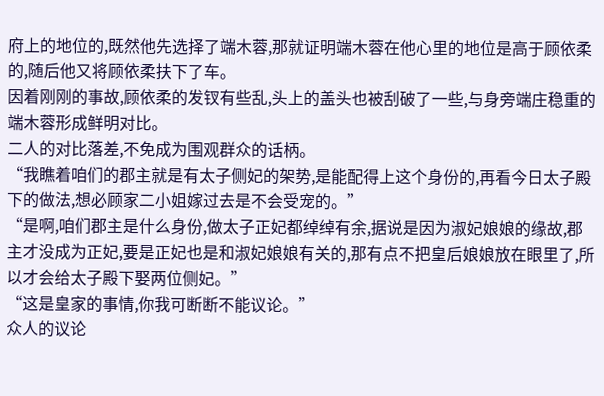府上的地位的,既然他先选择了端木蓉,那就证明端木蓉在他心里的地位是高于顾依柔的,随后他又将顾依柔扶下了车。
因着刚刚的事故,顾依柔的发钗有些乱,头上的盖头也被刮破了一些,与身旁端庄稳重的端木蓉形成鲜明对比。
二人的对比落差,不免成为围观群众的话柄。
“我瞧着咱们的郡主就是有太子侧妃的架势,是能配得上这个身份的,再看今日太子殿下的做法,想必顾家二小姐嫁过去是不会受宠的。”
“是啊,咱们郡主是什么身份,做太子正妃都绰绰有余,据说是因为淑妃娘娘的缘故,郡主才没成为正妃,要是正妃也是和淑妃娘娘有关的,那有点不把皇后娘娘放在眼里了,所以才会给太子殿下娶两位侧妃。”
“这是皇家的事情,你我可断断不能议论。”
众人的议论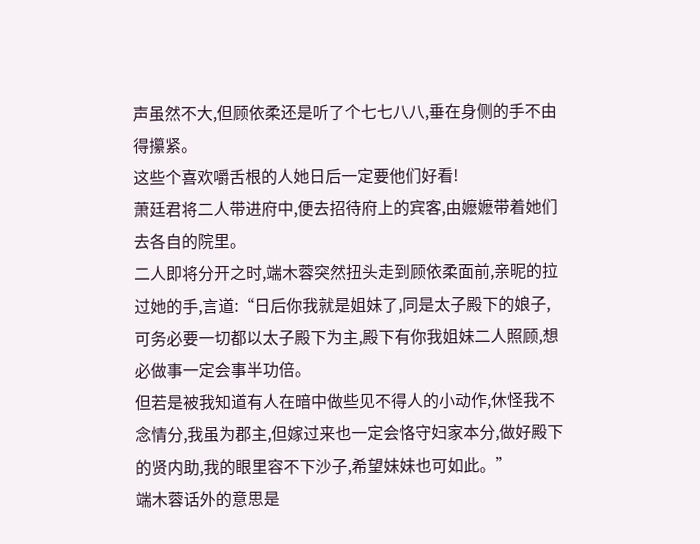声虽然不大,但顾依柔还是听了个七七八八,垂在身侧的手不由得攥紧。
这些个喜欢嚼舌根的人她日后一定要他们好看!
萧廷君将二人带进府中,便去招待府上的宾客,由嬷嬷带着她们去各自的院里。
二人即将分开之时,端木蓉突然扭头走到顾依柔面前,亲昵的拉过她的手,言道:“日后你我就是姐妹了,同是太子殿下的娘子,可务必要一切都以太子殿下为主,殿下有你我姐妹二人照顾,想必做事一定会事半功倍。
但若是被我知道有人在暗中做些见不得人的小动作,休怪我不念情分,我虽为郡主,但嫁过来也一定会恪守妇家本分,做好殿下的贤内助,我的眼里容不下沙子,希望妹妹也可如此。”
端木蓉话外的意思是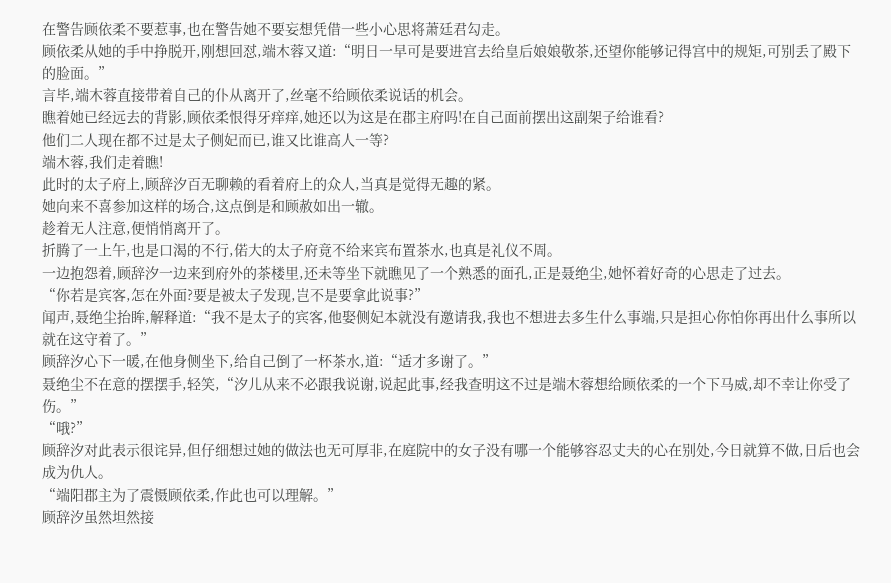在警告顾依柔不要惹事,也在警告她不要妄想凭借一些小心思将萧廷君勾走。
顾依柔从她的手中挣脱开,刚想回怼,端木蓉又道:“明日一早可是要进宫去给皇后娘娘敬茶,还望你能够记得宫中的规矩,可别丢了殿下的脸面。”
言毕,端木蓉直接带着自己的仆从离开了,丝毫不给顾依柔说话的机会。
瞧着她已经远去的背影,顾依柔恨得牙痒痒,她还以为这是在郡主府吗!在自己面前摆出这副架子给谁看?
他们二人现在都不过是太子侧妃而已,谁又比谁高人一等?
端木蓉,我们走着瞧!
此时的太子府上,顾辞汐百无聊赖的看着府上的众人,当真是觉得无趣的紧。
她向来不喜参加这样的场合,这点倒是和顾赦如出一辙。
趁着无人注意,便悄悄离开了。
折腾了一上午,也是口渴的不行,偌大的太子府竟不给来宾布置茶水,也真是礼仪不周。
一边抱怨着,顾辞汐一边来到府外的茶楼里,还未等坐下就瞧见了一个熟悉的面孔,正是聂绝尘,她怀着好奇的心思走了过去。
“你若是宾客,怎在外面?要是被太子发现,岂不是要拿此说事?”
闻声,聂绝尘抬眸,解释道:“我不是太子的宾客,他娶侧妃本就没有邀请我,我也不想进去多生什么事端,只是担心你怕你再出什么事所以就在这守着了。”
顾辞汐心下一暖,在他身侧坐下,给自己倒了一杯茶水,道:“适才多谢了。”
聂绝尘不在意的摆摆手,轻笑,“汐儿从来不必跟我说谢,说起此事,经我查明这不过是端木蓉想给顾依柔的一个下马威,却不幸让你受了伤。”
“哦?”
顾辞汐对此表示很诧异,但仔细想过她的做法也无可厚非,在庭院中的女子没有哪一个能够容忍丈夫的心在别处,今日就算不做,日后也会成为仇人。
“端阳郡主为了震慑顾依柔,作此也可以理解。”
顾辞汐虽然坦然接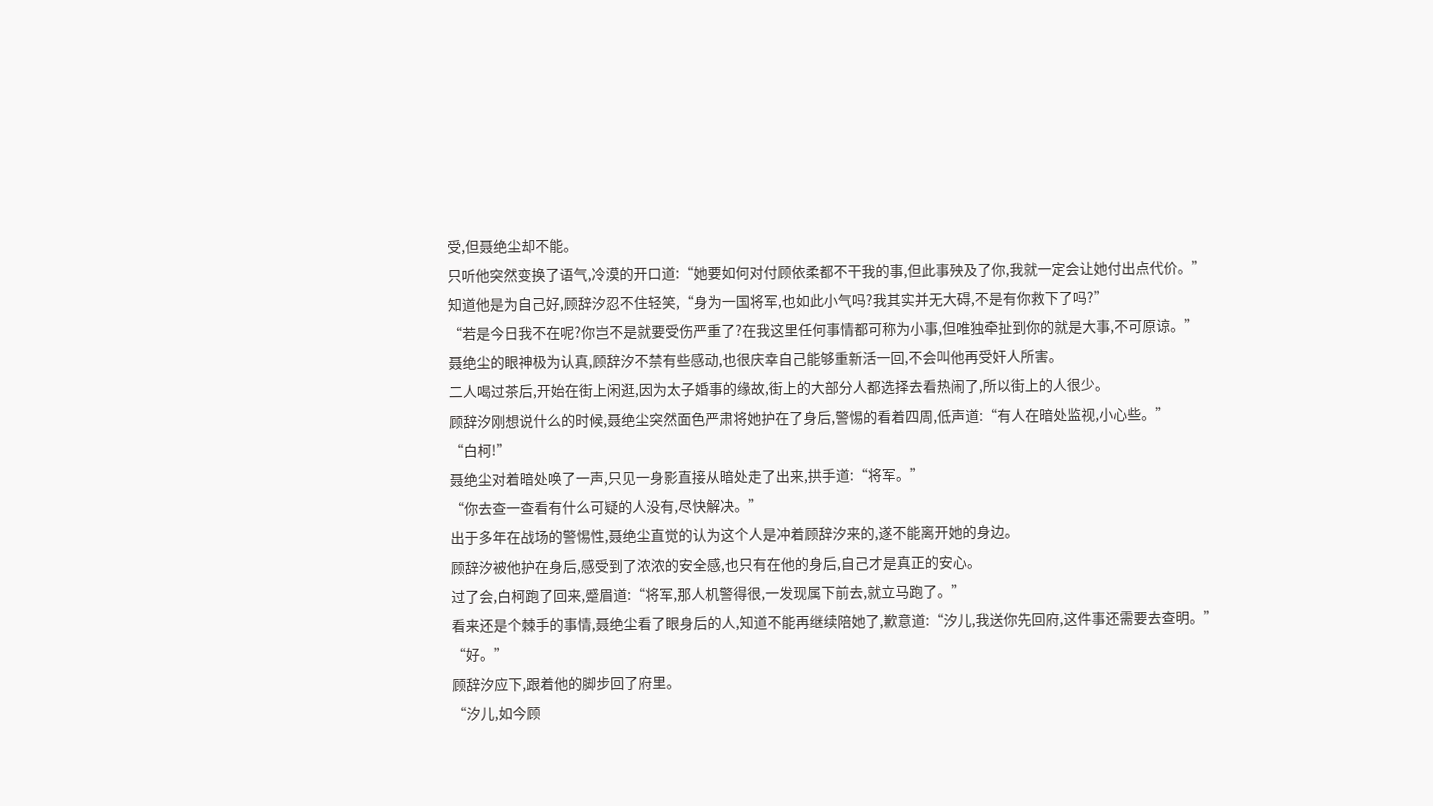受,但聂绝尘却不能。
只听他突然变换了语气,冷漠的开口道:“她要如何对付顾依柔都不干我的事,但此事殃及了你,我就一定会让她付出点代价。”
知道他是为自己好,顾辞汐忍不住轻笑,“身为一国将军,也如此小气吗?我其实并无大碍,不是有你救下了吗?”
“若是今日我不在呢?你岂不是就要受伤严重了?在我这里任何事情都可称为小事,但唯独牵扯到你的就是大事,不可原谅。”
聂绝尘的眼神极为认真,顾辞汐不禁有些感动,也很庆幸自己能够重新活一回,不会叫他再受奸人所害。
二人喝过茶后,开始在街上闲逛,因为太子婚事的缘故,街上的大部分人都选择去看热闹了,所以街上的人很少。
顾辞汐刚想说什么的时候,聂绝尘突然面色严肃将她护在了身后,警惕的看着四周,低声道:“有人在暗处监视,小心些。”
“白柯!”
聂绝尘对着暗处唤了一声,只见一身影直接从暗处走了出来,拱手道:“将军。”
“你去查一查看有什么可疑的人没有,尽快解决。”
出于多年在战场的警惕性,聂绝尘直觉的认为这个人是冲着顾辞汐来的,遂不能离开她的身边。
顾辞汐被他护在身后,感受到了浓浓的安全感,也只有在他的身后,自己才是真正的安心。
过了会,白柯跑了回来,蹙眉道:“将军,那人机警得很,一发现属下前去,就立马跑了。”
看来还是个棘手的事情,聂绝尘看了眼身后的人,知道不能再继续陪她了,歉意道:“汐儿,我送你先回府,这件事还需要去查明。”
“好。”
顾辞汐应下,跟着他的脚步回了府里。
“汐儿,如今顾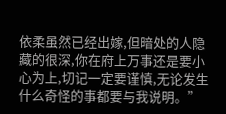依柔虽然已经出嫁,但暗处的人隐藏的很深,你在府上万事还是要小心为上,切记一定要谨慎,无论发生什么奇怪的事都要与我说明。”